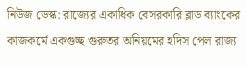নিউজ ডেস্ক: রাজ্যের একাধিক বেসরকারি ব্লাড ব্যাংকের কাজকর্মে একগুচ্ছ গুরুতর অনিয়মের হদিস পেল রাজ্য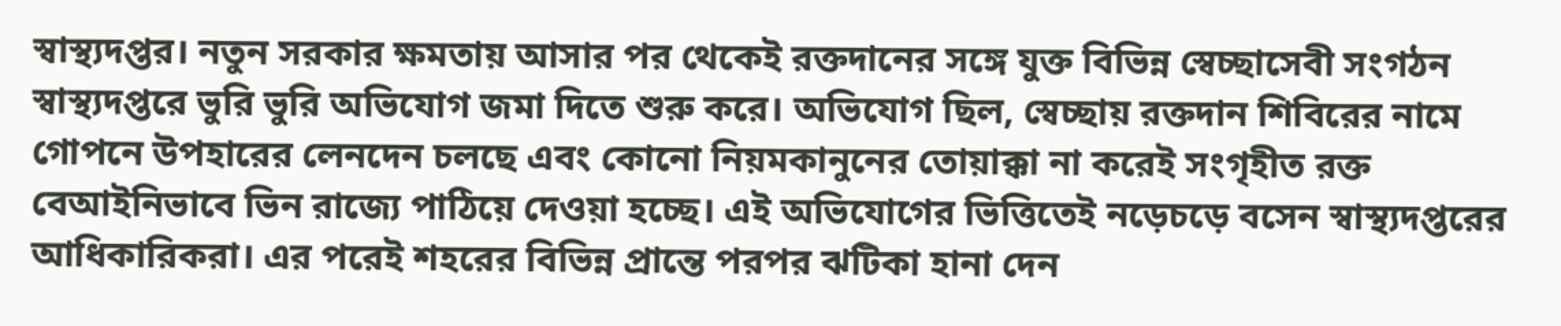স্বাস্থ্যদপ্তর। নতুন সরকার ক্ষমতায় আসার পর থেকেই রক্তদানের সঙ্গে যুক্ত বিভিন্ন স্বেচ্ছাসেবী সংগঠন স্বাস্থ্যদপ্তরে ভুরি ভুরি অভিযোগ জমা দিতে শুরু করে। অভিযোগ ছিল, স্বেচ্ছায় রক্তদান শিবিরের নামে গোপনে উপহারের লেনদেন চলছে এবং কোনো নিয়মকানুনের তোয়াক্কা না করেই সংগৃহীত রক্ত বেআইনিভাবে ভিন রাজ্যে পাঠিয়ে দেওয়া হচ্ছে। এই অভিযোগের ভিত্তিতেই নড়েচড়ে বসেন স্বাস্থ্যদপ্তরের আধিকারিকরা। এর পরেই শহরের বিভিন্ন প্রান্তে পরপর ঝটিকা হানা দেন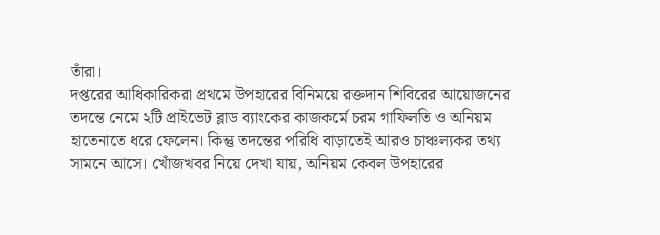তাঁরা।
দপ্তরের আধিকারিকরা প্রথমে উপহারের বিনিময়ে রক্তদান শিবিরের আয়োজনের তদন্তে নেমে ২টি প্রাইভেট ব্লাড ব্যাংকের কাজকর্মে চরম গাফিলতি ও অনিয়ম হাতেনাতে ধরে ফেলেন। কিন্তু তদন্তের পরিধি বাড়াতেই আরও চাঞ্চল্যকর তথ্য সামনে আসে। খোঁজখবর নিয়ে দেখা যায়, অনিয়ম কেবল উপহারের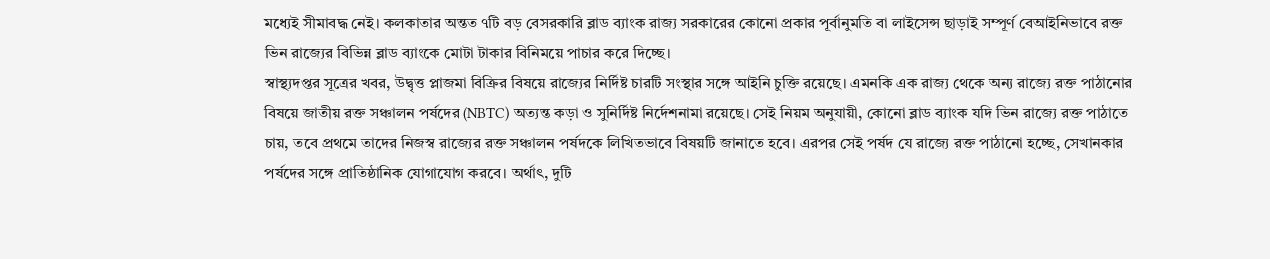মধ্যেই সীমাবদ্ধ নেই। কলকাতার অন্তত ৭টি বড় বেসরকারি ব্লাড ব্যাংক রাজ্য সরকারের কোনো প্রকার পূর্বানুমতি বা লাইসেন্স ছাড়াই সম্পূর্ণ বেআইনিভাবে রক্ত ভিন রাজ্যের বিভিন্ন ব্লাড ব্যাংকে মোটা টাকার বিনিময়ে পাচার করে দিচ্ছে।
স্বাস্থ্যদপ্তর সূত্রের খবর, উদ্বৃত্ত প্লাজমা বিক্রির বিষয়ে রাজ্যের নির্দিষ্ট চারটি সংস্থার সঙ্গে আইনি চুক্তি রয়েছে। এমনকি এক রাজ্য থেকে অন্য রাজ্যে রক্ত পাঠানোর বিষয়ে জাতীয় রক্ত সঞ্চালন পর্ষদের (NBTC) অত্যন্ত কড়া ও সুনির্দিষ্ট নির্দেশনামা রয়েছে। সেই নিয়ম অনুযায়ী, কোনো ব্লাড ব্যাংক যদি ভিন রাজ্যে রক্ত পাঠাতে চায়, তবে প্রথমে তাদের নিজস্ব রাজ্যের রক্ত সঞ্চালন পর্ষদকে লিখিতভাবে বিষয়টি জানাতে হবে। এরপর সেই পর্ষদ যে রাজ্যে রক্ত পাঠানো হচ্ছে, সেখানকার পর্ষদের সঙ্গে প্রাতিষ্ঠানিক যোগাযোগ করবে। অর্থাৎ, দুটি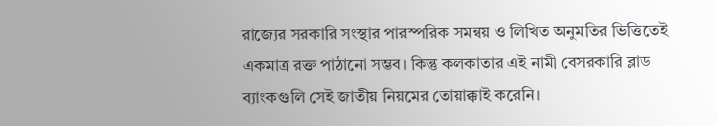রাজ্যের সরকারি সংস্থার পারস্পরিক সমন্বয় ও লিখিত অনুমতির ভিত্তিতেই একমাত্র রক্ত পাঠানো সম্ভব। কিন্তু কলকাতার এই নামী বেসরকারি ব্লাড ব্যাংকগুলি সেই জাতীয় নিয়মের তোয়াক্কাই করেনি।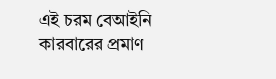এই চরম বেআইনি কারবারের প্রমাণ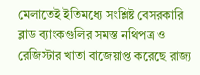মেলাতেই ইতিমধ্যে সংশ্লিষ্ট বেসরকারি ব্লাড ব্যাংকগুলির সমস্ত নথিপত্র ও রেজিস্টার খাতা বাজেয়াপ্ত করেছে রাজ্য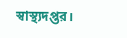স্বাস্থ্যদপ্তর।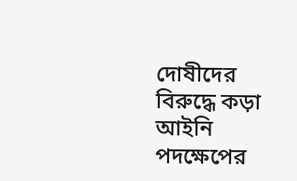দোষীদের বিরুদ্ধে কড়া আইনি পদক্ষেপের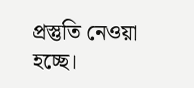প্রস্তুতি নেওয়া হচ্ছে।